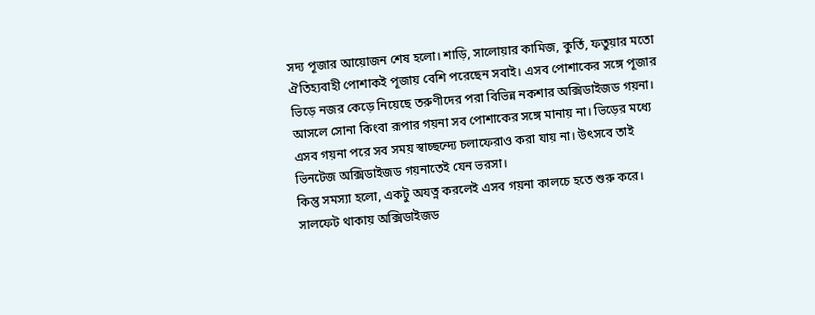সদ্য পূজার আয়োজন শেষ হলো। শাড়ি, সালোয়ার কামিজ, কুর্তি, ফতুয়ার মতো ঐতিহ্যবাহী পোশাকই পূজায় বেশি পরেছেন সবাই। এসব পোশাকের সঙ্গে পূজার ভিড়ে নজর কেড়ে নিয়েছে তরুণীদের পরা বিভিন্ন নকশার অক্সিডাইজড গয়না।
আসলে সোনা কিংবা রূপার গয়না সব পোশাকের সঙ্গে মানায় না। ভিড়ের মধ্যে এসব গয়না পরে সব সময় স্বাচ্ছন্দ্যে চলাফেরাও করা যায় না। উৎসবে তাই ভিনটেজ অক্সিডাইজড গয়নাতেই যেন ভরসা।
কিন্তু সমস্যা হলো, একটু অযত্ন করলেই এসব গয়না কালচে হতে শুরু করে। সালফেট থাকায় অক্সিডাইজড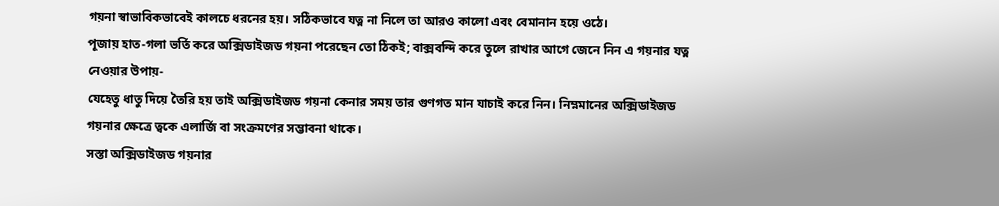গয়না স্বাভাবিকভাবেই কালচে ধরনের হয়। সঠিকভাবে যত্ন না নিলে তা আরও কালো এবং বেমানান হয়ে ওঠে।
পূজায় হাত-গলা ভর্তি করে অক্সিডাইজড গয়না পরেছেন তো ঠিকই; বাক্সবন্দি করে তুলে রাখার আগে জেনে নিন এ গয়নার যত্ন নেওয়ার উপায়-
যেহেতু ধাতু দিয়ে তৈরি হয় তাই অক্সিডাইজড গয়না কেনার সময় তার গুণগত মান যাচাই করে নিন। নিম্নমানের অক্সিডাইজড গয়নার ক্ষেত্রে ত্বকে এলার্জি বা সংক্রমণের সম্ভাবনা থাকে।
সস্তা অক্সিডাইজড গয়নার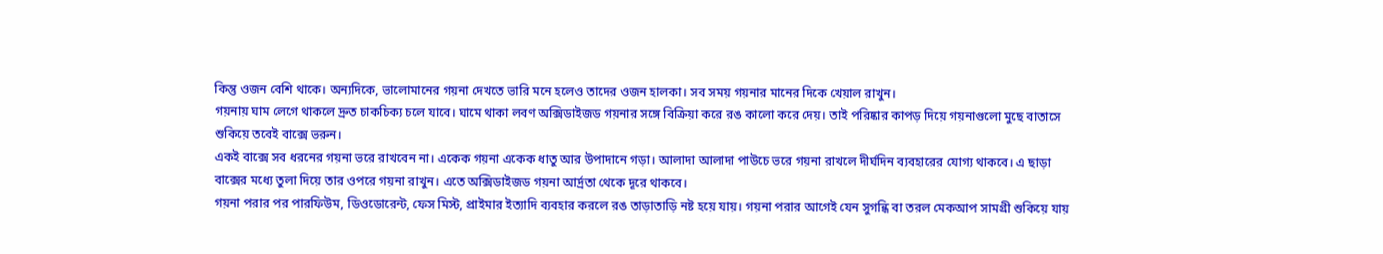কিন্তু ওজন বেশি থাকে। অন্যদিকে, ভালোমানের গয়না দেখতে ভারি মনে হলেও তাদের ওজন হালকা। সব সময় গয়নার মানের দিকে খেয়াল রাখুন।
গয়নায় ঘাম লেগে থাকলে দ্রুত চাকচিক্য চলে যাবে। ঘামে থাকা লবণ অক্সিডাইজড গয়নার সঙ্গে বিক্রিয়া করে রঙ কালো করে দেয়। তাই পরিষ্কার কাপড় দিয়ে গয়নাগুলো মুছে বাতাসে শুকিয়ে তবেই বাক্সে ভরুন।
একই বাক্সে সব ধরনের গয়না ভরে রাখবেন না। একেক গয়না একেক ধাতু আর উপাদানে গড়া। আলাদা আলাদা পাউচে ভরে গয়না রাখলে দীর্ঘদিন ব্যবহারের যোগ্য থাকবে। এ ছাড়া বাক্সের মধ্যে তুলা দিয়ে তার ওপরে গয়না রাখুন। এতে অক্সিডাইজড গয়না আর্দ্রতা থেকে দূরে থাকবে।
গয়না পরার পর পারফিউম, ডিওডোরেন্ট, ফেস মিস্ট, প্রাইমার ইত্যাদি ব্যবহার করলে রঙ তাড়াতাড়ি নষ্ট হয়ে যায়। গয়না পরার আগেই যেন সুগন্ধি বা তরল মেকআপ সামগ্রী শুকিয়ে যায়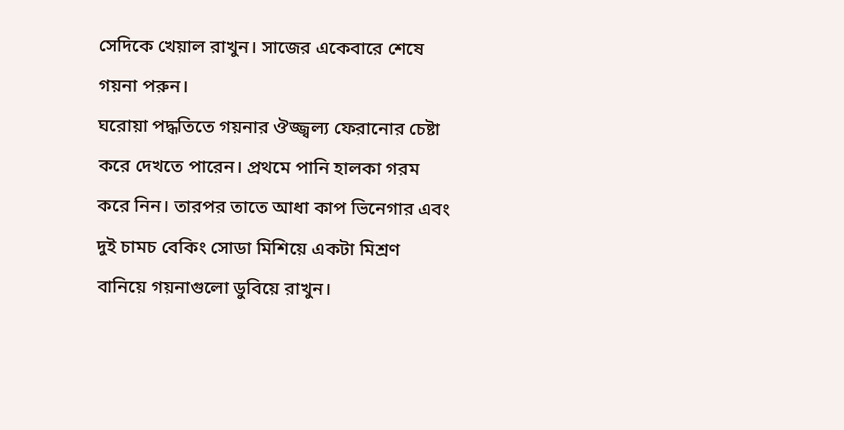সেদিকে খেয়াল রাখুন। সাজের একেবারে শেষে গয়না পরুন।
ঘরোয়া পদ্ধতিতে গয়নার ঔজ্জ্বল্য ফেরানোর চেষ্টা করে দেখতে পারেন। প্রথমে পানি হালকা গরম করে নিন। তারপর তাতে আধা কাপ ভিনেগার এবং দুই চামচ বেকিং সোডা মিশিয়ে একটা মিশ্রণ বানিয়ে গয়নাগুলো ডুবিয়ে রাখুন।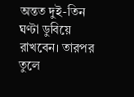অন্তত দুই-তিন ঘণ্টা ডুবিয়ে রাখবেন। তারপর তুলে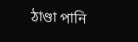ঠাণ্ডা পানি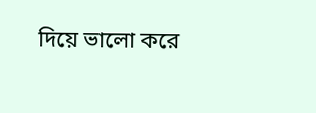দিয়ে ভালো করে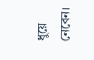ধুয়ে নেবেন।